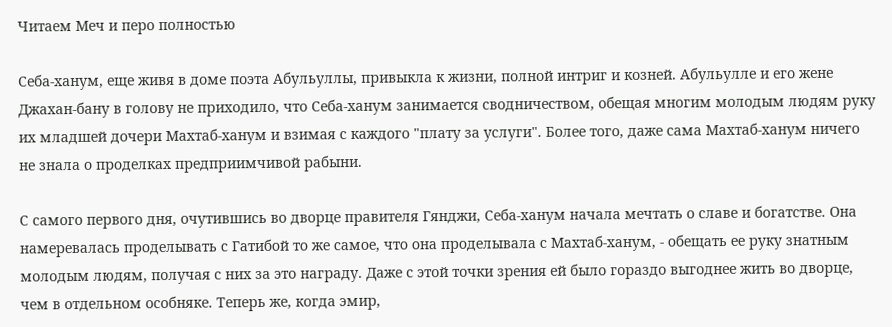Читаем Меч и перо полностью

Себа-ханум, еще живя в доме поэта Абульуллы, привыкла к жизни, полной интриг и козней. Абульулле и его жене Джахан-бану в голову не приходило, что Себа-ханум занимается сводничеством, обещая многим молодым людям руку их младшей дочери Махтаб-ханум и взимая с каждого "плату за услуги". Более того, даже сама Махтаб-ханум ничего не знала о проделках предприимчивой рабыни.

С самого первого дня, очутившись во дворце правителя Гянджи, Себа-ханум начала мечтать о славе и богатстве. Она намеревалась проделывать с Гатибой то же самое, что она проделывала с Махтаб-ханум, - обещать ее руку знатным молодым людям, получая с них за это награду. Даже с этой точки зрения ей было гораздо выгоднее жить во дворце, чем в отдельном особняке. Теперь же, когда эмир,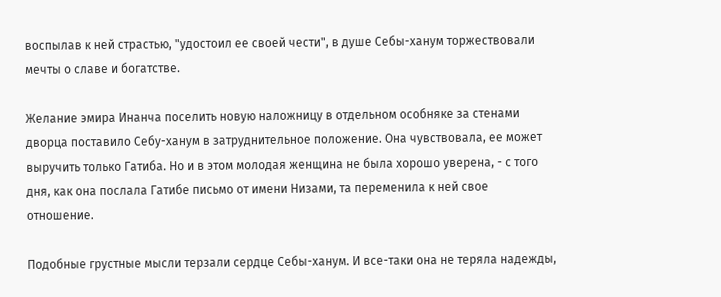воспылав к ней страстью, "удостоил ее своей чести", в душе Себы-ханум торжествовали мечты о славе и богатстве.

Желание эмира Инанча поселить новую наложницу в отдельном особняке за стенами дворца поставило Себу-ханум в затруднительное положение. Она чувствовала, ее может выручить только Гатиба. Но и в этом молодая женщина не была хорошо уверена, - с того дня, как она послала Гатибе письмо от имени Низами, та переменила к ней свое отношение.

Подобные грустные мысли терзали сердце Себы-ханум. И все-таки она не теряла надежды,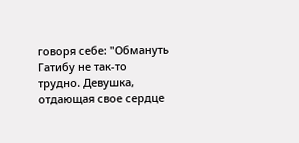говоря себе: "Обмануть Гатибу не так-то трудно. Девушка, отдающая свое сердце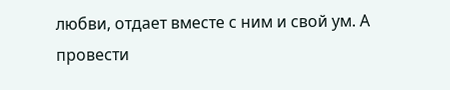любви, отдает вместе с ним и свой ум. А провести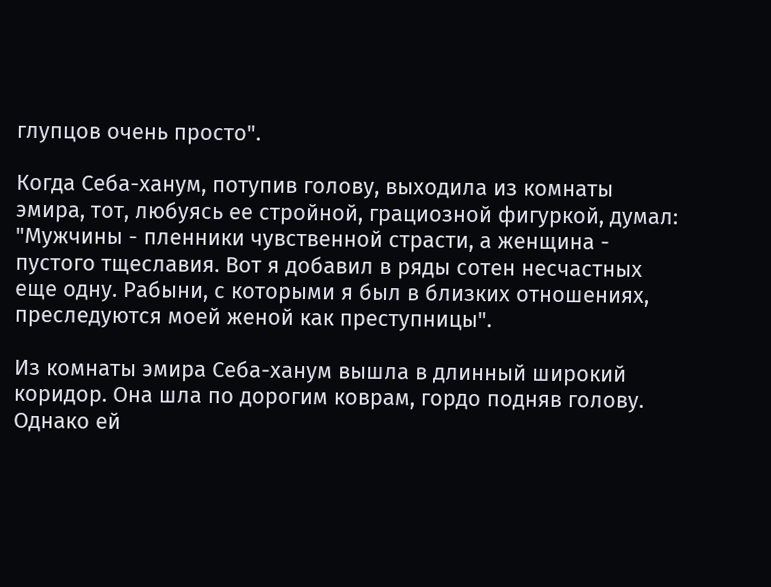глупцов очень просто".

Когда Себа-ханум, потупив голову, выходила из комнаты эмира, тот, любуясь ее стройной, грациозной фигуркой, думал: "Мужчины - пленники чувственной страсти, а женщина - пустого тщеславия. Вот я добавил в ряды сотен несчастных еще одну. Рабыни, с которыми я был в близких отношениях, преследуются моей женой как преступницы".

Из комнаты эмира Себа-ханум вышла в длинный широкий коридор. Она шла по дорогим коврам, гордо подняв голову. Однако ей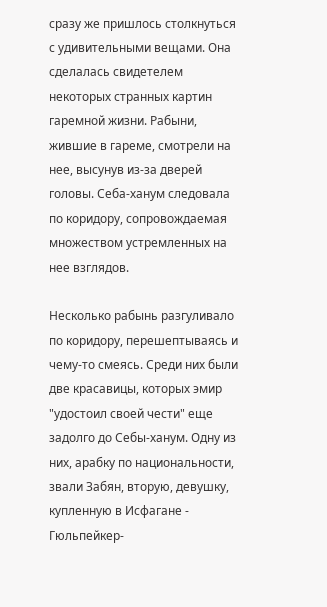сразу же пришлось столкнуться с удивительными вещами. Она сделалась свидетелем некоторых странных картин гаремной жизни. Рабыни, жившие в гареме, смотрели на нее, высунув из-за дверей головы. Себа-ханум следовала по коридору, сопровождаемая множеством устремленных на нее взглядов.

Несколько рабынь разгуливало по коридору, перешептываясь и чему-то смеясь. Среди них были две красавицы, которых эмир "удостоил своей чести" еще задолго до Себы-ханум. Одну из них, арабку по национальности, звали Забян, вторую, девушку, купленную в Исфагане - Гюльпейкер-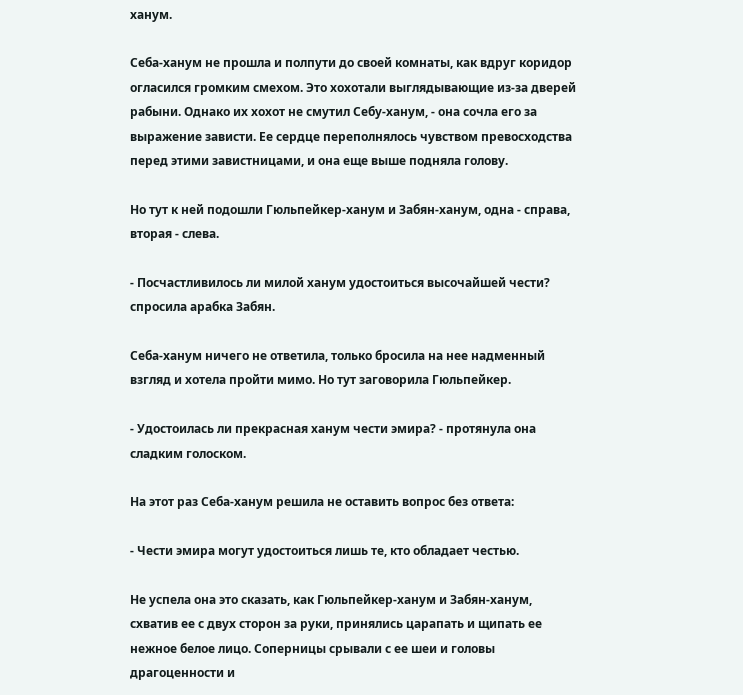ханум.

Себа-ханум не прошла и полпути до своей комнаты, как вдруг коридор огласился громким смехом. Это хохотали выглядывающие из-за дверей рабыни. Однако их хохот не смутил Себу-ханум, - она сочла его за выражение зависти. Ее сердце переполнялось чувством превосходства перед этими завистницами, и она еще выше подняла голову.

Но тут к ней подошли Гюльпейкер-ханум и Забян-ханум, одна - справа, вторая - слева.

- Посчастливилось ли милой ханум удостоиться высочайшей чести? спросила арабка Забян.

Себа-ханум ничего не ответила, только бросила на нее надменный взгляд и хотела пройти мимо. Но тут заговорила Гюльпейкер.

- Удостоилась ли прекрасная ханум чести эмира? - протянула она сладким голоском.

На этот раз Себа-ханум решила не оставить вопрос без ответа:

- Чести эмира могут удостоиться лишь те, кто обладает честью.

Не успела она это сказать, как Гюльпейкер-ханум и Забян-ханум, схватив ее с двух сторон за руки, принялись царапать и щипать ее нежное белое лицо. Соперницы срывали с ее шеи и головы драгоценности и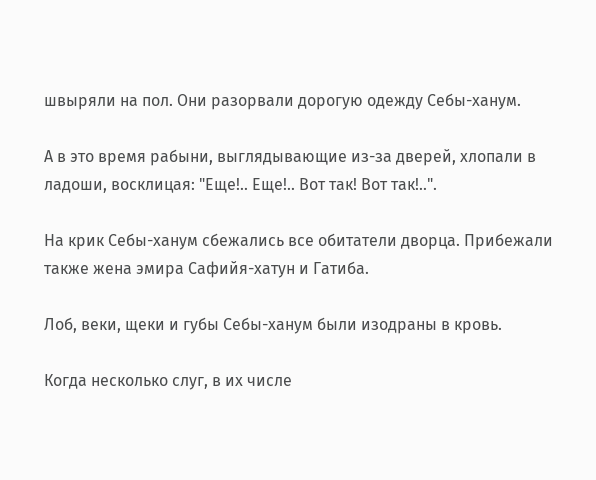швыряли на пол. Они разорвали дорогую одежду Себы-ханум.

А в это время рабыни, выглядывающие из-за дверей, хлопали в ладоши, восклицая: "Еще!.. Еще!.. Вот так! Вот так!..".

На крик Себы-ханум сбежались все обитатели дворца. Прибежали также жена эмира Сафийя-хатун и Гатиба.

Лоб, веки, щеки и губы Себы-ханум были изодраны в кровь.

Когда несколько слуг, в их числе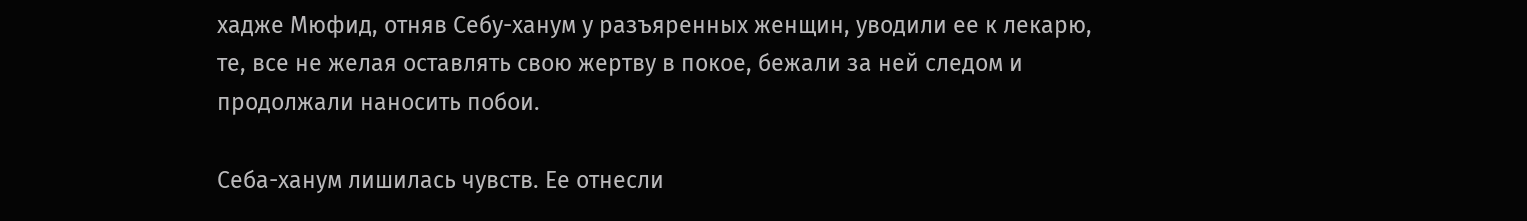хадже Мюфид, отняв Себу-ханум у разъяренных женщин, уводили ее к лекарю, те, все не желая оставлять свою жертву в покое, бежали за ней следом и продолжали наносить побои.

Себа-ханум лишилась чувств. Ее отнесли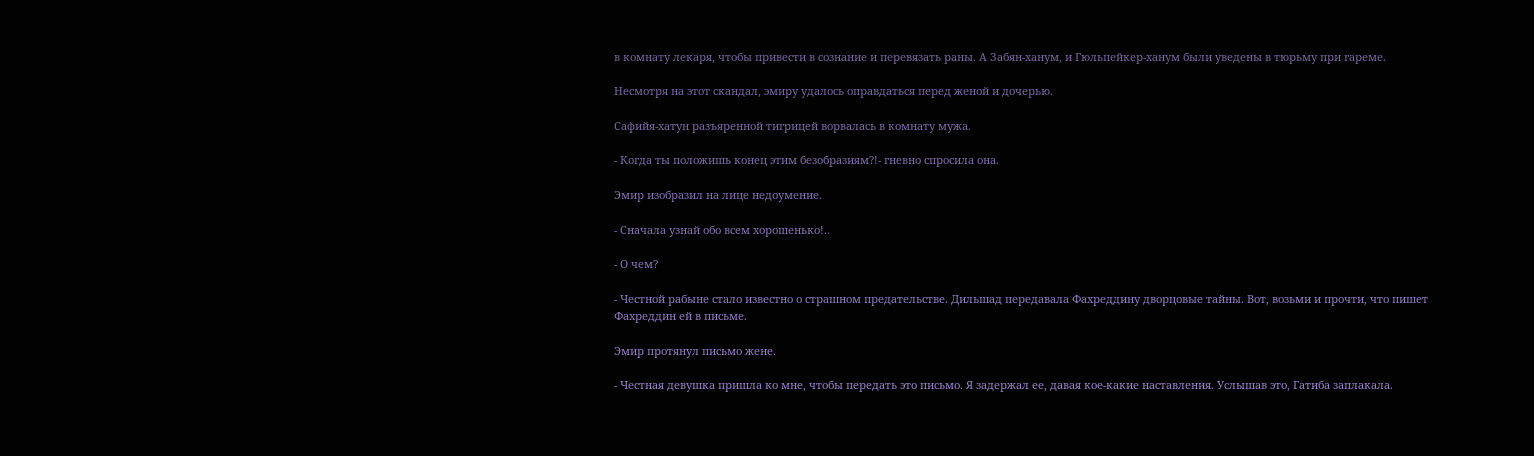в комнату лекаря, чтобы привести в сознание и перевязать раны. А Забян-ханум, и Гюльпейкер-ханум были уведены в тюрьму при гареме.

Несмотря на этот скандал, эмиру удалось оправдаться перед женой и дочерью.

Сафийя-хатун разъяренной тигрицей ворвалась в комнату мужа.

- Когда ты положишь конец этим безобразиям?!- гневно спросила она.

Эмир изобразил на лице недоумение.

- Сначала узнай обо всем хорошенько!..

- О чем?

- Честной рабыне стало известно о страшном предательстве. Дильшад передавала Фахреддину дворцовые тайны. Вот, возьми и прочти, что пишет Фахреддин ей в письме.

Эмир протянул письмо жене.

- Честная девушка пришла ко мне, чтобы передать это письмо. Я задержал ее, давая кое-какие наставления. Услышав это, Гатиба заплакала.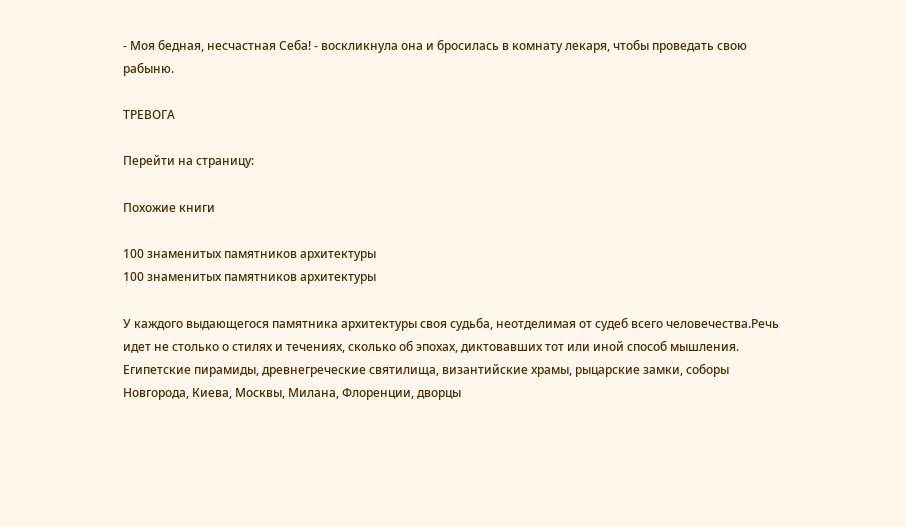- Моя бедная, несчастная Себа! - воскликнула она и бросилась в комнату лекаря, чтобы проведать свою рабыню.

ТРЕВОГА

Перейти на страницу:

Похожие книги

100 знаменитых памятников архитектуры
100 знаменитых памятников архитектуры

У каждого выдающегося памятника архитектуры своя судьба, неотделимая от судеб всего человечества.Речь идет не столько о стилях и течениях, сколько об эпохах, диктовавших тот или иной способ мышления. Египетские пирамиды, древнегреческие святилища, византийские храмы, рыцарские замки, соборы Новгорода, Киева, Москвы, Милана, Флоренции, дворцы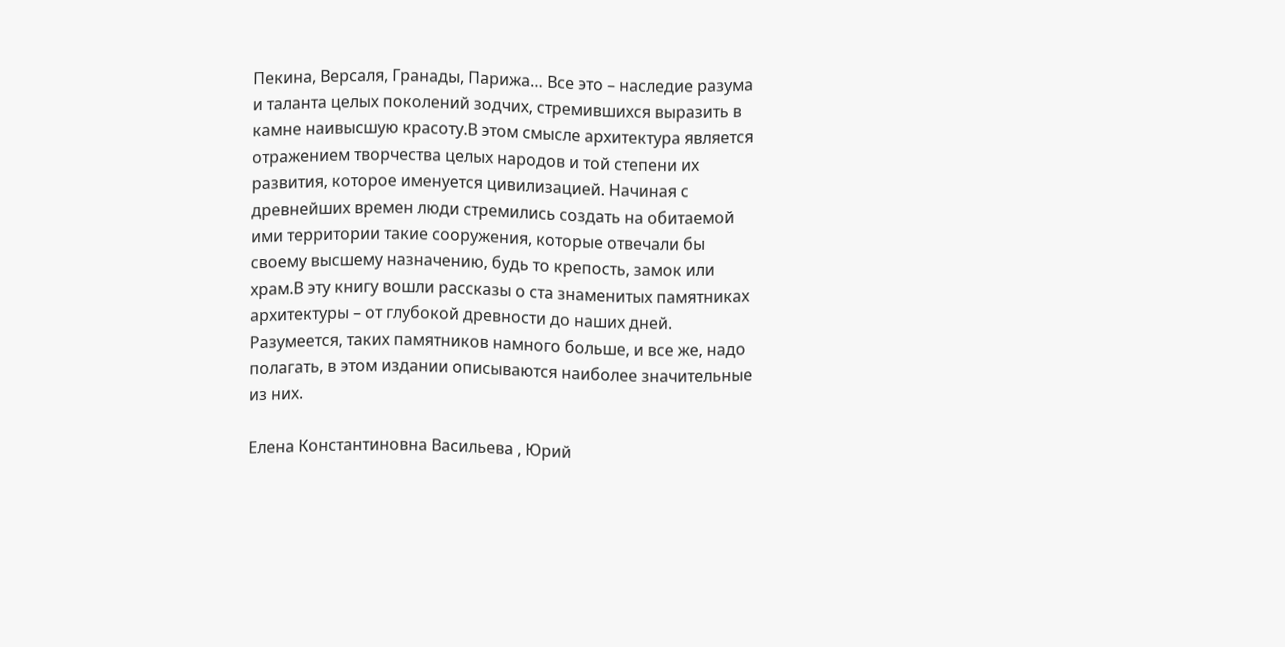Пекина, Версаля, Гранады, Парижа… Все это – наследие разума и таланта целых поколений зодчих, стремившихся выразить в камне наивысшую красоту.В этом смысле архитектура является отражением творчества целых народов и той степени их развития, которое именуется цивилизацией. Начиная с древнейших времен люди стремились создать на обитаемой ими территории такие сооружения, которые отвечали бы своему высшему назначению, будь то крепость, замок или храм.В эту книгу вошли рассказы о ста знаменитых памятниках архитектуры – от глубокой древности до наших дней. Разумеется, таких памятников намного больше, и все же, надо полагать, в этом издании описываются наиболее значительные из них.

Елена Константиновна Васильева , Юрий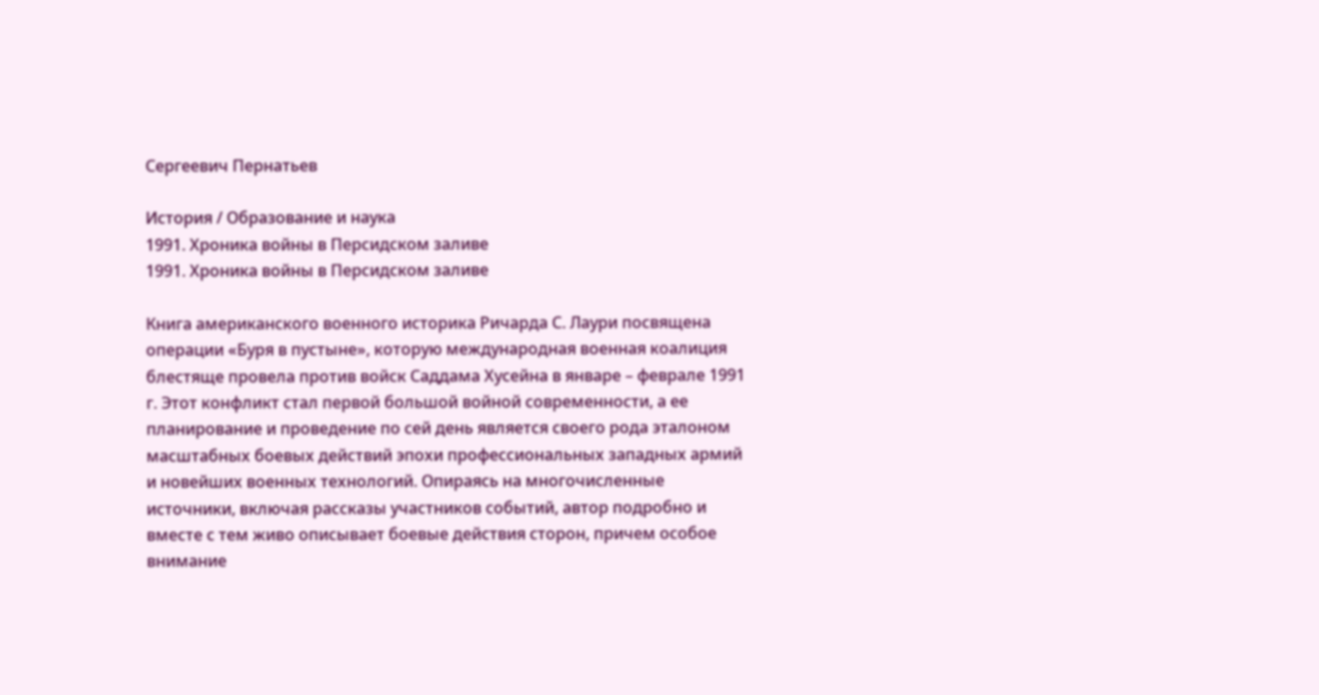Сергеевич Пернатьев

История / Образование и наука
1991. Хроника войны в Персидском заливе
1991. Хроника войны в Персидском заливе

Книга американского военного историка Ричарда С. Лаури посвящена операции «Буря в пустыне», которую международная военная коалиция блестяще провела против войск Саддама Хусейна в январе – феврале 1991 г. Этот конфликт стал первой большой войной современности, а ее планирование и проведение по сей день является своего рода эталоном масштабных боевых действий эпохи профессиональных западных армий и новейших военных технологий. Опираясь на многочисленные источники, включая рассказы участников событий, автор подробно и вместе с тем живо описывает боевые действия сторон, причем особое внимание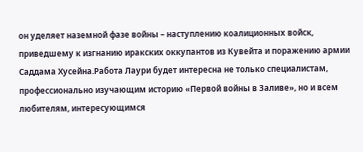он уделяет наземной фазе войны – наступлению коалиционных войск, приведшему к изгнанию иракских оккупантов из Кувейта и поражению армии Саддама Хусейна.Работа Лаури будет интересна не только специалистам, профессионально изучающим историю «Первой войны в Заливе», но и всем любителям, интересующимся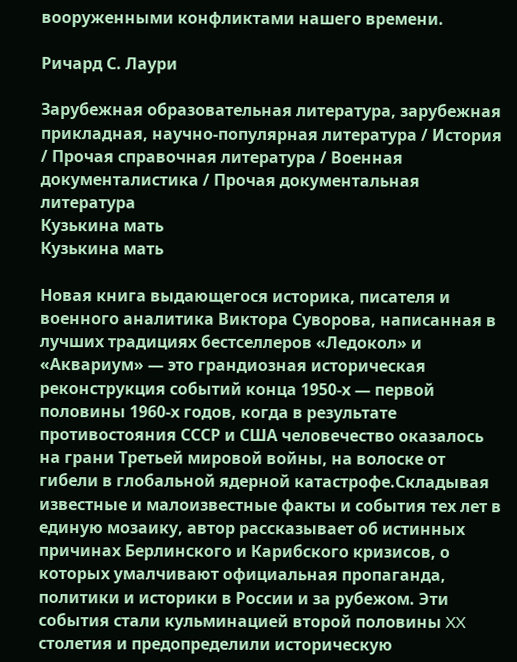вооруженными конфликтами нашего времени.

Ричард С. Лаури

Зарубежная образовательная литература, зарубежная прикладная, научно-популярная литература / История / Прочая справочная литература / Военная документалистика / Прочая документальная литература
Кузькина мать
Кузькина мать

Новая книга выдающегося историка, писателя и военного аналитика Виктора Суворова, написанная в лучших традициях бестселлеров «Ледокол» и «Аквариум» — это грандиозная историческая реконструкция событий конца 1950-х — первой половины 1960-х годов, когда в результате противостояния СССР и США человечество оказалось на грани Третьей мировой войны, на волоске от гибели в глобальной ядерной катастрофе.Складывая известные и малоизвестные факты и события тех лет в единую мозаику, автор рассказывает об истинных причинах Берлинского и Карибского кризисов, о которых умалчивают официальная пропаганда, политики и историки в России и за рубежом. Эти события стали кульминацией второй половины XX столетия и предопределили историческую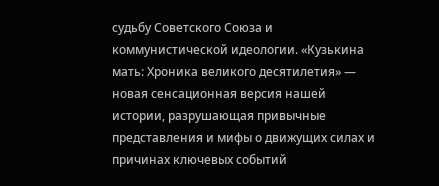судьбу Советского Союза и коммунистической идеологии. «Кузькина мать: Хроника великого десятилетия» — новая сенсационная версия нашей истории, разрушающая привычные представления и мифы о движущих силах и причинах ключевых событий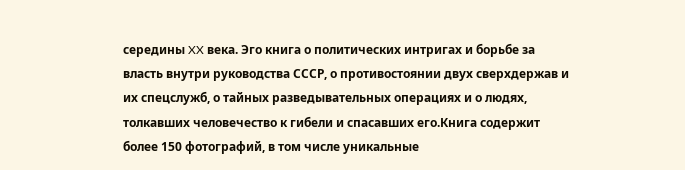середины XX века. Эго книга о политических интригах и борьбе за власть внутри руководства СССР, о противостоянии двух сверхдержав и их спецслужб, о тайных разведывательных операциях и о людях, толкавших человечество к гибели и спасавших его.Книга содержит более 150 фотографий, в том числе уникальные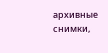архивные снимки,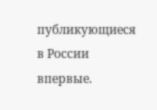публикующиеся в России впервые.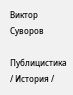Виктор Суворов

Публицистика / История /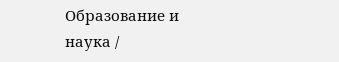Образование и наука /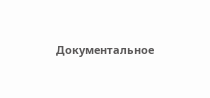Документальное